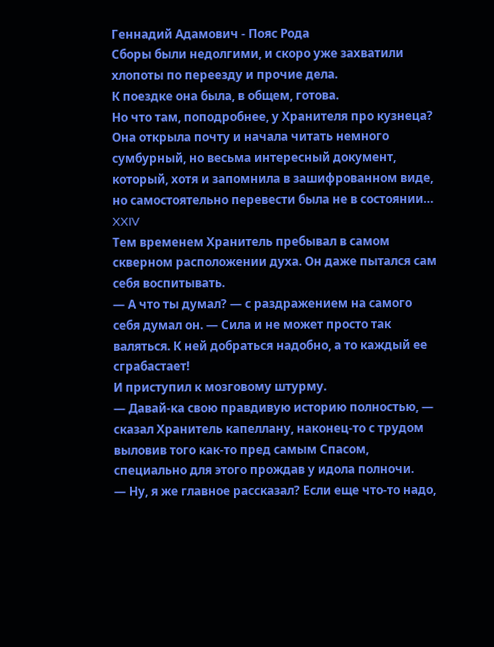Геннадий Адамович - Пояс Рода
Сборы были недолгими, и скоро уже захватили хлопоты по переезду и прочие дела.
К поездке она была, в общем, готова.
Но что там, поподробнее, у Хранителя про кузнеца?
Она открыла почту и начала читать немного сумбурный, но весьма интересный документ, который, хотя и запомнила в зашифрованном виде, но самостоятельно перевести была не в состоянии…
XXIV
Тем временем Хранитель пребывал в самом скверном расположении духа. Он даже пытался сам себя воспитывать.
— А что ты думал? — с раздражением на самого себя думал он. — Сила и не может просто так валяться. К ней добраться надобно, а то каждый ее сграбастает!
И приступил к мозговому штурму.
— Давай-ка свою правдивую историю полностью, — сказал Хранитель капеллану, наконец-то с трудом выловив того как-то пред самым Спасом, специально для этого прождав у идола полночи.
— Ну, я же главное рассказал? Если еще что-то надо,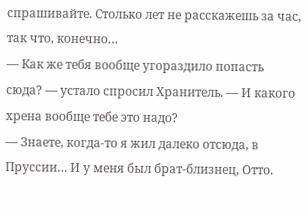спрашивайте. Столько лет не расскажешь за час, так что, конечно…
— Как же тебя вообще угораздило попасть сюда? — устало спросил Хранитель. — И какого хрена вообще тебе это надо?
— Знаете, когда-то я жил далеко отсюда, в Пруссии… И у меня был брат-близнец, Отто.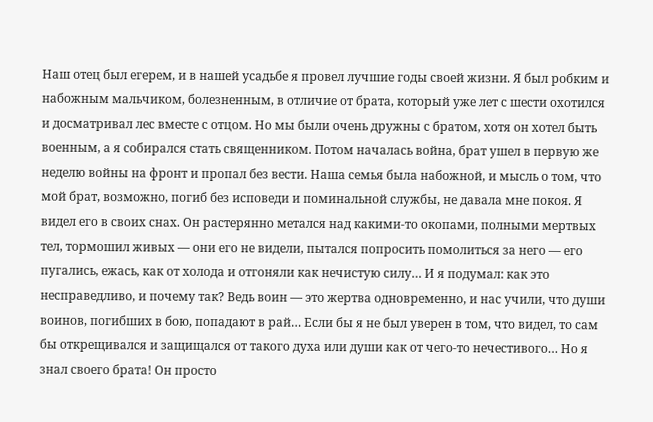Наш отец был егерем, и в нашей усадьбе я провел лучшие годы своей жизни. Я был робким и набожным мальчиком, болезненным, в отличие от брата, который уже лет с шести охотился и досматривал лес вместе с отцом. Но мы были очень дружны с братом, хотя он хотел быть военным, а я собирался стать священником. Потом началась война, брат ушел в первую же неделю войны на фронт и пропал без вести. Наша семья была набожной, и мысль о том, что мой брат, возможно, погиб без исповеди и поминальной службы, не давала мне покоя. Я видел его в своих снах. Он растерянно метался над какими-то окопами, полными мертвых тел, тормошил живых — они его не видели, пытался попросить помолиться за него — его пугались, ежась, как от холода и отгоняли как нечистую силу… И я подумал: как это несправедливо, и почему так? Ведь воин — это жертва одновременно, и нас учили, что души воинов, погибших в бою, попадают в рай… Если бы я не был уверен в том, что видел, то сам бы открещивался и защищался от такого духа или души как от чего-то нечестивого… Но я знал своего брата! Он просто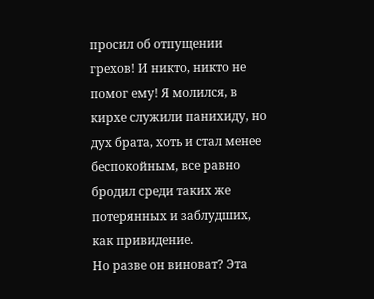просил об отпущении грехов! И никто, никто не помог ему! Я молился, в кирхе служили панихиду, но дух брата, хоть и стал менее беспокойным, все равно бродил среди таких же потерянных и заблудших, как привидение.
Но разве он виноват? Эта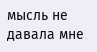мысль не давала мне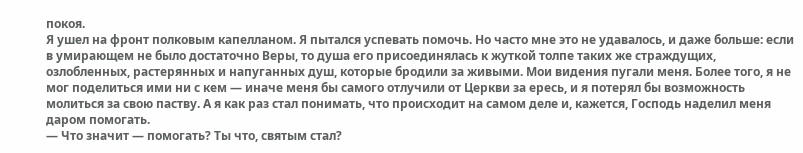покоя.
Я ушел на фронт полковым капелланом. Я пытался успевать помочь. Но часто мне это не удавалось, и даже больше: если в умирающем не было достаточно Веры, то душа его присоединялась к жуткой толпе таких же страждущих, озлобленных, растерянных и напуганных душ, которые бродили за живыми. Мои видения пугали меня. Более того, я не мог поделиться ими ни с кем — иначе меня бы самого отлучили от Церкви за ересь, и я потерял бы возможность молиться за свою паству. А я как раз стал понимать, что происходит на самом деле и, кажется, Господь наделил меня даром помогать.
— Что значит — помогать? Ты что, святым стал?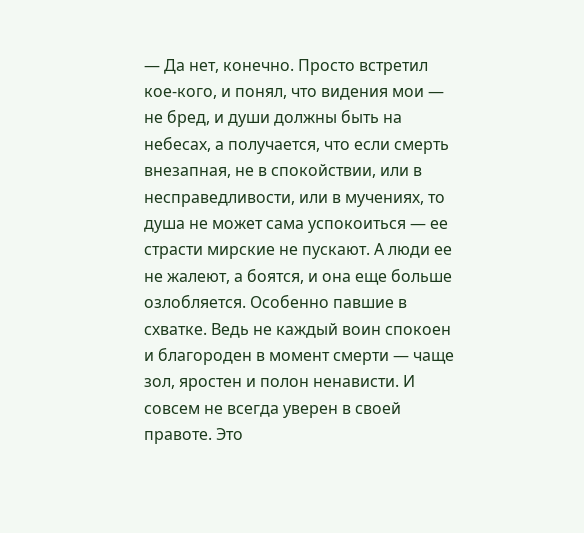— Да нет, конечно. Просто встретил кое-кого, и понял, что видения мои — не бред, и души должны быть на небесах, а получается, что если смерть внезапная, не в спокойствии, или в несправедливости, или в мучениях, то душа не может сама успокоиться — ее страсти мирские не пускают. А люди ее не жалеют, а боятся, и она еще больше озлобляется. Особенно павшие в схватке. Ведь не каждый воин спокоен и благороден в момент смерти — чаще зол, яростен и полон ненависти. И совсем не всегда уверен в своей правоте. Это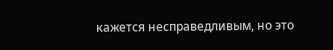кажется несправедливым, но это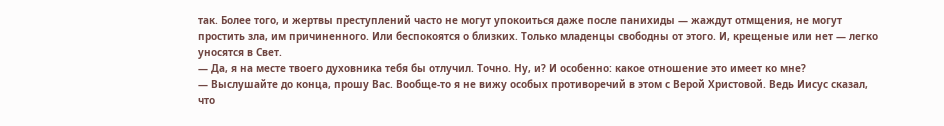так. Более того, и жертвы преступлений часто не могут упокоиться даже после панихиды — жаждут отмщения, не могут простить зла, им причиненного. Или беспокоятся о близких. Только младенцы свободны от этого. И, крещеные или нет — легко уносятся в Свет.
— Да, я на месте твоего духовника тебя бы отлучил. Точно. Ну, и? И особенно: какое отношение это имеет ко мне?
— Выслушайте до конца, прошу Вас. Вообще-то я не вижу особых противоречий в этом с Верой Христовой. Ведь Иисус сказал, что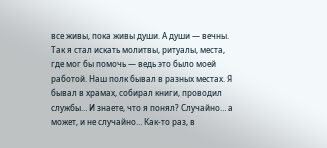все живы, пока живы души. А души — вечны. Так я стал искать молитвы, ритуалы, места, где мог бы помочь — ведь это было моей работой. Наш полк бывал в разных местах. Я бывал в храмах, собирал книги, проводил службы… И знаете, что я понял? Случайно… а может, и не случайно… Как-то раз, в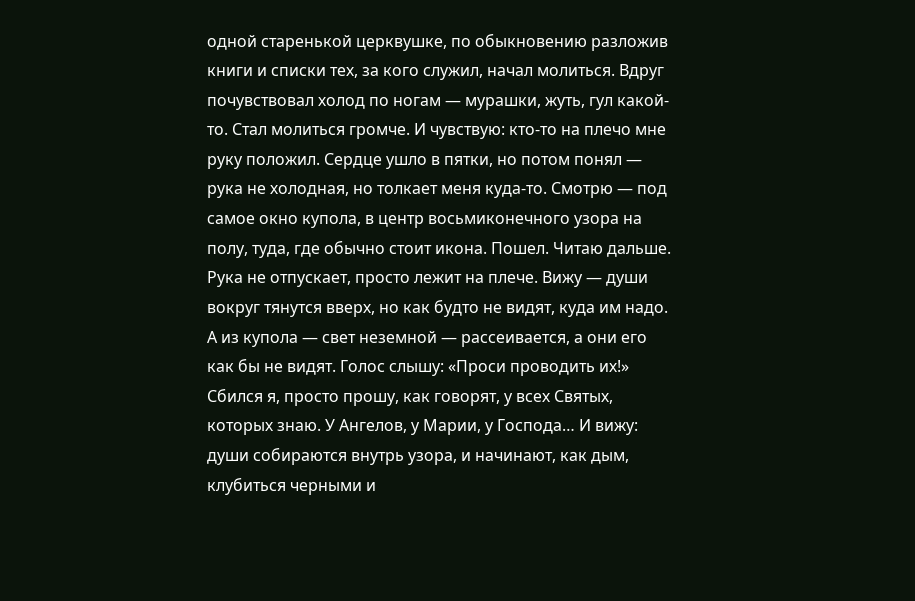одной старенькой церквушке, по обыкновению разложив книги и списки тех, за кого служил, начал молиться. Вдруг почувствовал холод по ногам — мурашки, жуть, гул какой-то. Стал молиться громче. И чувствую: кто-то на плечо мне руку положил. Сердце ушло в пятки, но потом понял — рука не холодная, но толкает меня куда-то. Смотрю — под самое окно купола, в центр восьмиконечного узора на полу, туда, где обычно стоит икона. Пошел. Читаю дальше. Рука не отпускает, просто лежит на плече. Вижу — души вокруг тянутся вверх, но как будто не видят, куда им надо. А из купола — свет неземной — рассеивается, а они его как бы не видят. Голос слышу: «Проси проводить их!» Сбился я, просто прошу, как говорят, у всех Святых, которых знаю. У Ангелов, у Марии, у Господа… И вижу: души собираются внутрь узора, и начинают, как дым, клубиться черными и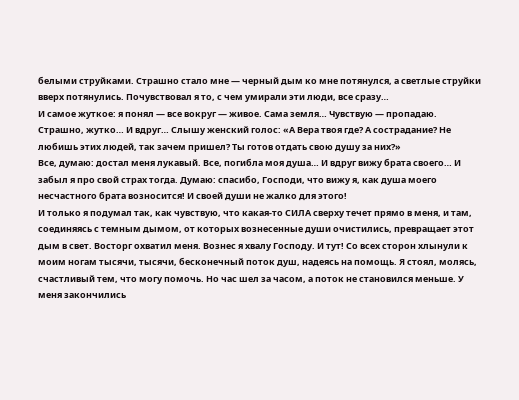белыми струйками. Страшно стало мне — черный дым ко мне потянулся, а светлые струйки вверх потянулись. Почувствовал я то, с чем умирали эти люди, все сразу…
И самое жуткое: я понял — все вокруг — живое. Сама земля… Чувствую — пропадаю. Страшно, жутко… И вдруг… Слышу женский голос: «А Вера твоя где? А сострадание? Не любишь этих людей, так зачем пришел? Ты готов отдать свою душу за них?»
Все, думаю: достал меня лукавый. Все, погибла моя душа… И вдруг вижу брата своего… И забыл я про свой страх тогда. Думаю: спасибо, Господи, что вижу я, как душа моего несчастного брата возносится! И своей души не жалко для этого!
И только я подумал так, как чувствую, что какая-то СИЛА сверху течет прямо в меня, и там, соединяясь с темным дымом, от которых вознесенные души очистились, превращает этот дым в свет. Восторг охватил меня. Вознес я хвалу Господу. И тут! Со всех сторон хлынули к моим ногам тысячи, тысячи, бесконечный поток душ, надеясь на помощь. Я стоял, молясь, счастливый тем, что могу помочь. Но час шел за часом, а поток не становился меньше. У меня закончились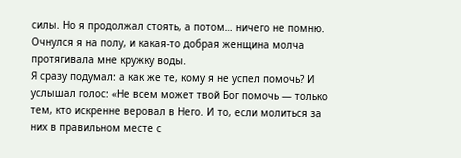силы. Но я продолжал стоять, а потом… ничего не помню.
Очнулся я на полу, и какая-то добрая женщина молча протягивала мне кружку воды.
Я сразу подумал: а как же те, кому я не успел помочь? И услышал голос: «Не всем может твой Бог помочь — только тем, кто искренне веровал в Него. И то, если молиться за них в правильном месте с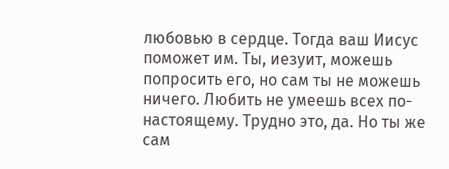любовью в сердце. Тогда ваш Иисус поможет им. Ты, иезуит, можешь попросить его, но сам ты не можешь ничего. Любить не умеешь всех по-настоящему. Трудно это, да. Но ты же сам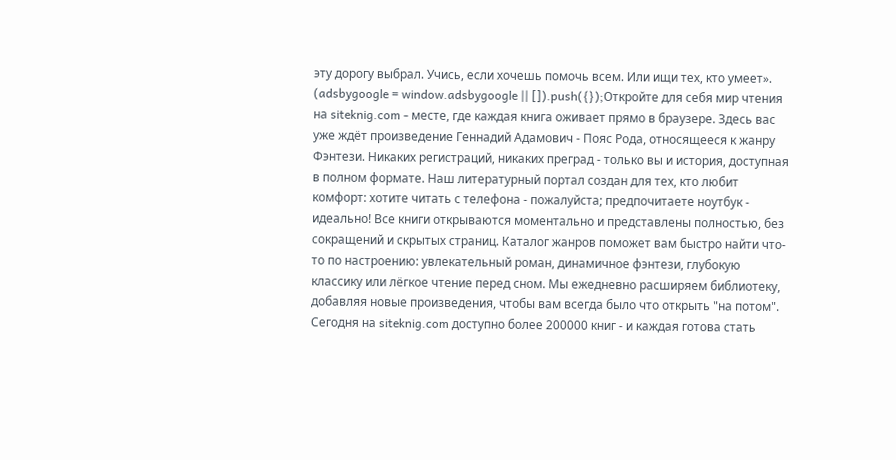эту дорогу выбрал. Учись, если хочешь помочь всем. Или ищи тех, кто умеет».
(adsbygoogle = window.adsbygoogle || []).push({});Откройте для себя мир чтения на siteknig.com - месте, где каждая книга оживает прямо в браузере. Здесь вас уже ждёт произведение Геннадий Адамович - Пояс Рода, относящееся к жанру Фэнтези. Никаких регистраций, никаких преград - только вы и история, доступная в полном формате. Наш литературный портал создан для тех, кто любит комфорт: хотите читать с телефона - пожалуйста; предпочитаете ноутбук - идеально! Все книги открываются моментально и представлены полностью, без сокращений и скрытых страниц. Каталог жанров поможет вам быстро найти что-то по настроению: увлекательный роман, динамичное фэнтези, глубокую классику или лёгкое чтение перед сном. Мы ежедневно расширяем библиотеку, добавляя новые произведения, чтобы вам всегда было что открыть "на потом". Сегодня на siteknig.com доступно более 200000 книг - и каждая готова стать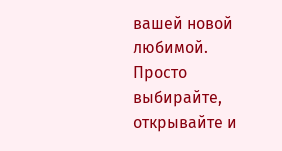вашей новой любимой. Просто выбирайте, открывайте и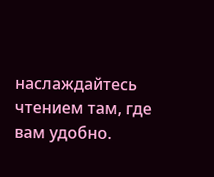наслаждайтесь чтением там, где вам удобно.